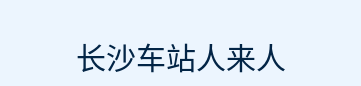长沙车站人来人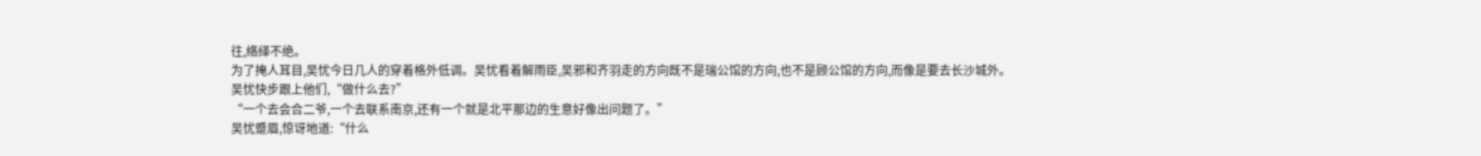往,络绎不绝。
为了掩人耳目,吴忧今日几人的穿着格外低调。吴忧看着解雨臣,吴邪和齐羽走的方向既不是瑞公馆的方向,也不是顾公馆的方向,而像是要去长沙城外。
吴忧快步跟上他们,“做什么去?”
“一个去会合二爷,一个去联系南京,还有一个就是北平那边的生意好像出问题了。”
吴忧蹙眉,惊讶地道:“什么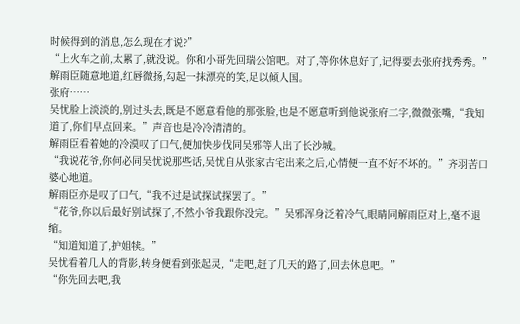时候得到的消息,怎么现在才说?”
“上火车之前,太累了,就没说。你和小哥先回瑞公馆吧。对了,等你休息好了,记得要去张府找秀秀。”解雨臣随意地道,红唇微扬,勾起一抹漂亮的笑,足以倾人国。
张府……
吴忧脸上淡淡的,别过头去,既是不愿意看他的那张脸,也是不愿意听到他说张府二字,微微张嘴,“我知道了,你们早点回来。”声音也是冷冷清清的。
解雨臣看着她的冷漠叹了口气,便加快步伐同吴邪等人出了长沙城。
“我说花爷,你何必同吴忧说那些话,吴忧自从张家古宅出来之后,心情便一直不好不坏的。”齐羽苦口婆心地道。
解雨臣亦是叹了口气,“我不过是试探试探罢了。”
“花爷,你以后最好别试探了,不然小爷我跟你没完。”吴邪浑身泛着冷气,眼睛同解雨臣对上,毫不退缩。
“知道知道了,护姐犊。”
吴忧看着几人的背影,转身便看到张起灵,“走吧,赶了几天的路了,回去休息吧。”
“你先回去吧,我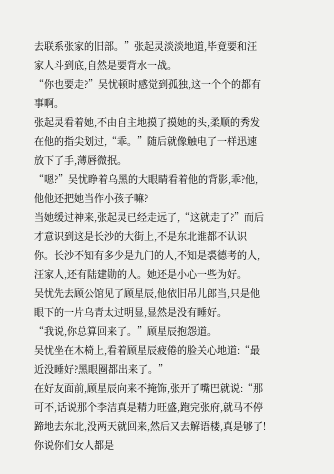去联系张家的旧部。”张起灵淡淡地道,毕竟要和汪家人斗到底,自然是要背水一战。
“你也要走?”吴忧顿时感觉到孤独,这一个个的都有事啊。
张起灵看着她,不由自主地摸了摸她的头,柔顺的秀发在他的指尖划过,“乖。”随后就像触电了一样迅速放下了手,薄唇微抿。
“嗯?”吴忧睁着乌黑的大眼睛看着他的背影,乖?他,他他还把她当作小孩子嘛?
当她缓过神来,张起灵已经走远了,“这就走了?”而后才意识到这是长沙的大街上,不是东北谁都不认识你。长沙不知有多少是九门的人,不知是裘德考的人,汪家人,还有陆建勋的人。她还是小心一些为好。
吴忧先去顾公馆见了顾星辰,他依旧吊儿郎当,只是他眼下的一片乌青太过明显,显然是没有睡好。
“我说,你总算回来了。”顾星辰抱怨道。
吴忧坐在木椅上,看着顾星辰疲倦的脸关心地道:“最近没睡好?黑眼圈都出来了。”
在好友面前,顾星辰向来不掩饰,张开了嘴巴就说:“那可不,话说那个李洁真是精力旺盛,跑完张府,就马不停蹄地去东北,没两天就回来,然后又去解语楼,真是够了!你说你们女人都是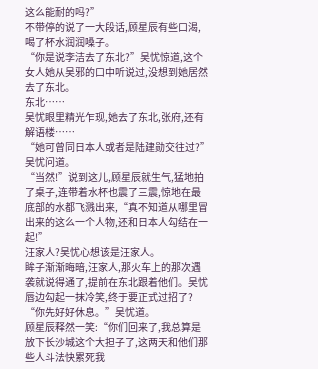这么能耐的吗?”
不带停的说了一大段话,顾星辰有些口渴,喝了杯水润润嗓子。
“你是说李洁去了东北?”吴忧惊道,这个女人她从吴邪的口中听说过,没想到她居然去了东北。
东北……
吴忧眼里精光乍现,她去了东北,张府,还有解语楼……
“她可曾同日本人或者是陆建勋交往过?”吴忧问道。
“当然!”说到这儿,顾星辰就生气,猛地拍了桌子,连带着水杯也震了三震,惊地在最底部的水都飞溅出来,“真不知道从哪里冒出来的这么一个人物,还和日本人勾结在一起!”
汪家人?吴忧心想该是汪家人。
眸子渐渐晦暗,汪家人,那火车上的那次遇袭就说得通了,提前在东北跟着他们。吴忧唇边勾起一抹冷笑,终于要正式过招了?
“你先好好休息。”吴忧道。
顾星辰释然一笑:“你们回来了,我总算是放下长沙城这个大担子了,这两天和他们那些人斗法快累死我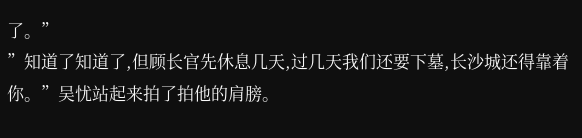了。”
”知道了知道了,但顾长官先休息几天,过几天我们还要下墓,长沙城还得靠着你。”吴忧站起来拍了拍他的肩膀。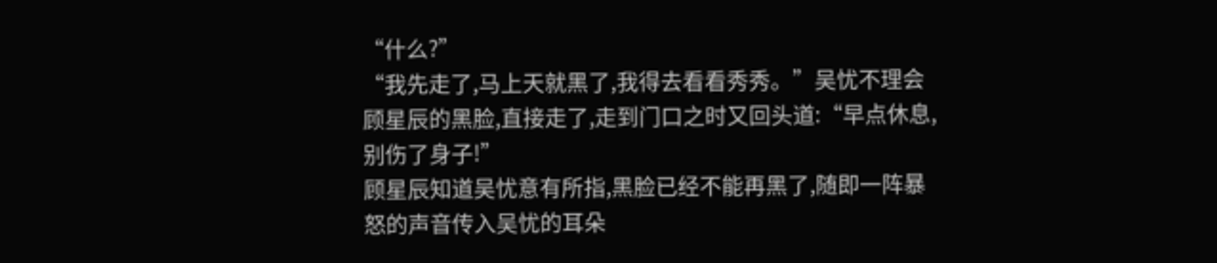“什么?”
“我先走了,马上天就黑了,我得去看看秀秀。”吴忧不理会顾星辰的黑脸,直接走了,走到门口之时又回头道:“早点休息,别伤了身子!”
顾星辰知道吴忧意有所指,黑脸已经不能再黑了,随即一阵暴怒的声音传入吴忧的耳朵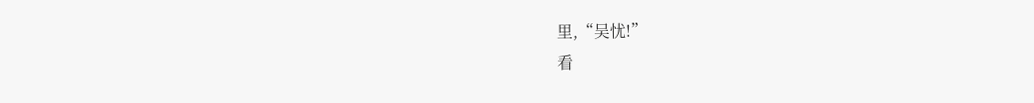里,“吴忧!”
看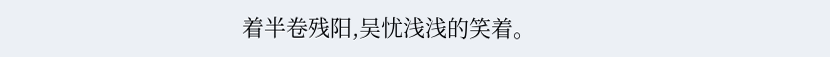着半卷残阳,吴忧浅浅的笑着。